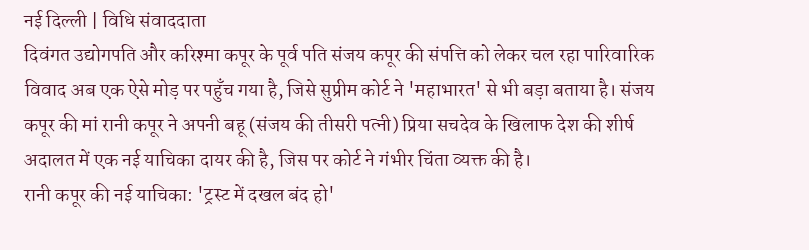नई दिल्ली | विधि संवाददाता
दिवंगत उद्योगपति और करिश्मा कपूर के पूर्व पति संजय कपूर की संपत्ति को लेकर चल रहा पारिवारिक विवाद अब एक ऐसे मोड़ पर पहुँच गया है, जिसे सुप्रीम कोर्ट ने 'महाभारत' से भी बड़ा बताया है। संजय कपूर की मां रानी कपूर ने अपनी बहू (संजय की तीसरी पत्नी) प्रिया सचदेव के खिलाफ देश की शीर्ष अदालत में एक नई याचिका दायर की है, जिस पर कोर्ट ने गंभीर चिंता व्यक्त की है।
रानी कपूर की नई याचिका: 'ट्रस्ट में दखल बंद हो'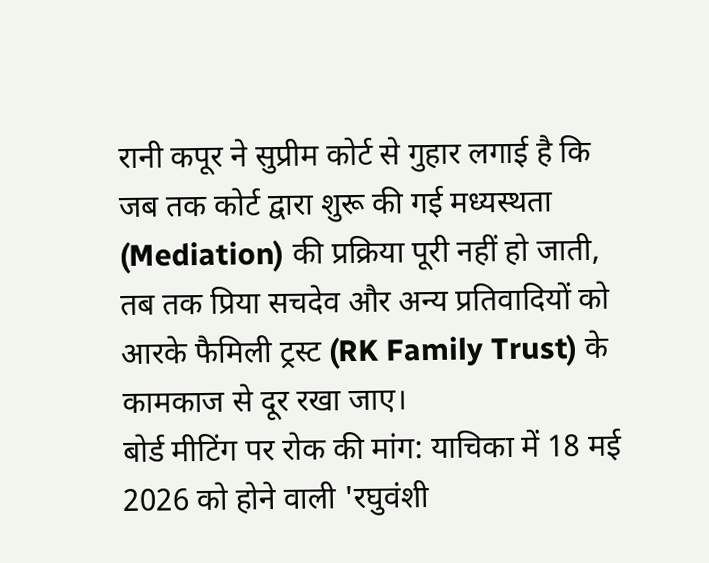रानी कपूर ने सुप्रीम कोर्ट से गुहार लगाई है कि जब तक कोर्ट द्वारा शुरू की गई मध्यस्थता (Mediation) की प्रक्रिया पूरी नहीं हो जाती, तब तक प्रिया सचदेव और अन्य प्रतिवादियों को आरके फैमिली ट्रस्ट (RK Family Trust) के कामकाज से दूर रखा जाए।
बोर्ड मीटिंग पर रोक की मांग: याचिका में 18 मई 2026 को होने वाली 'रघुवंशी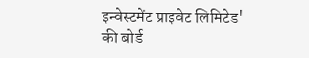इन्वेस्टमेंट प्राइवेट लिमिटेड' की बोर्ड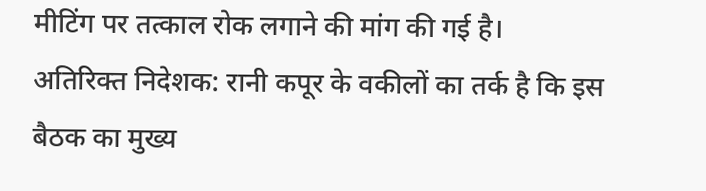मीटिंग पर तत्काल रोक लगाने की मांग की गई है।
अतिरिक्त निदेशक: रानी कपूर के वकीलों का तर्क है कि इस बैठक का मुख्य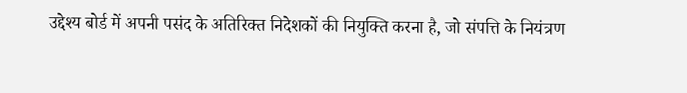उद्देश्य बोर्ड में अपनी पसंद के अतिरिक्त निदेशकों की नियुक्ति करना है, जो संपत्ति के नियंत्रण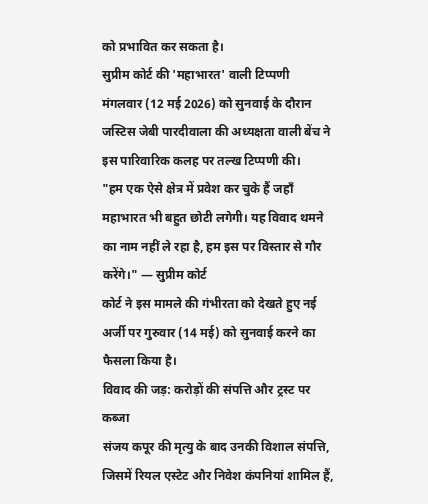को प्रभावित कर सकता है।
सुप्रीम कोर्ट की 'महाभारत' वाली टिप्पणी
मंगलवार (12 मई 2026) को सुनवाई के दौरान जस्टिस जेबी पारदीवाला की अध्यक्षता वाली बेंच ने इस पारिवारिक कलह पर तल्ख टिप्पणी की।
"हम एक ऐसे क्षेत्र में प्रवेश कर चुके हैं जहाँ महाभारत भी बहुत छोटी लगेगी। यह विवाद थमने का नाम नहीं ले रहा है, हम इस पर विस्तार से गौर करेंगे।" — सुप्रीम कोर्ट
कोर्ट ने इस मामले की गंभीरता को देखते हुए नई अर्जी पर गुरुवार (14 मई) को सुनवाई करने का फैसला किया है।
विवाद की जड़: करोड़ों की संपत्ति और ट्रस्ट पर कब्जा
संजय कपूर की मृत्यु के बाद उनकी विशाल संपत्ति, जिसमें रियल एस्टेट और निवेश कंपनियां शामिल हैं,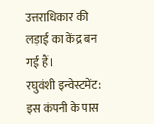उत्तराधिकार की लड़ाई का केंद्र बन गई हैं।
रघुवंशी इन्वेस्टमेंट: इस कंपनी के पास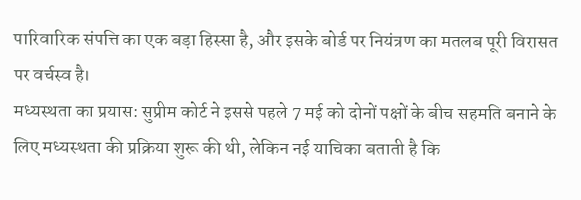पारिवारिक संपत्ति का एक बड़ा हिस्सा है, और इसके बोर्ड पर नियंत्रण का मतलब पूरी विरासत पर वर्चस्व है।
मध्यस्थता का प्रयास: सुप्रीम कोर्ट ने इससे पहले 7 मई को दोनों पक्षों के बीच सहमति बनाने के लिए मध्यस्थता की प्रक्रिया शुरू की थी, लेकिन नई याचिका बताती है कि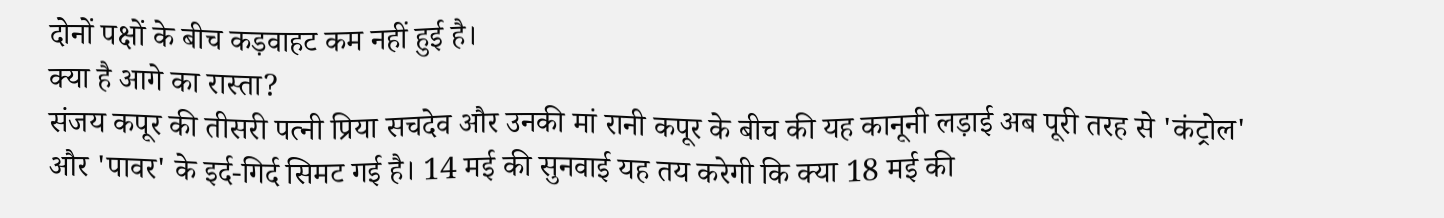दोनों पक्षों के बीच कड़वाहट कम नहीं हुई है।
क्या है आगे का रास्ता?
संजय कपूर की तीसरी पत्नी प्रिया सचदेव और उनकी मां रानी कपूर के बीच की यह कानूनी लड़ाई अब पूरी तरह से 'कंट्रोल' और 'पावर' के इर्द-गिर्द सिमट गई है। 14 मई की सुनवाई यह तय करेगी कि क्या 18 मई की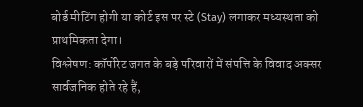बोर्ड मीटिंग होगी या कोर्ट इस पर स्टे (Stay) लगाकर मध्यस्थता को प्राथमिकता देगा।
विश्लेषण: कॉर्पोरेट जगत के बड़े परिवारों में संपत्ति के विवाद अक्सर सार्वजनिक होते रहे हैं,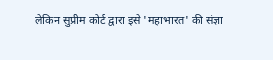लेकिन सुप्रीम कोर्ट द्वारा इसे 'महाभारत' की संज्ञा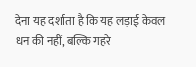देना यह दर्शाता है कि यह लड़ाई केवल धन की नहीं, बल्कि गहरे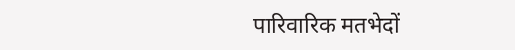पारिवारिक मतभेदों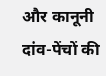और कानूनी दांव-पेंचों की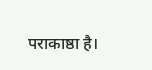पराकाष्ठा है।